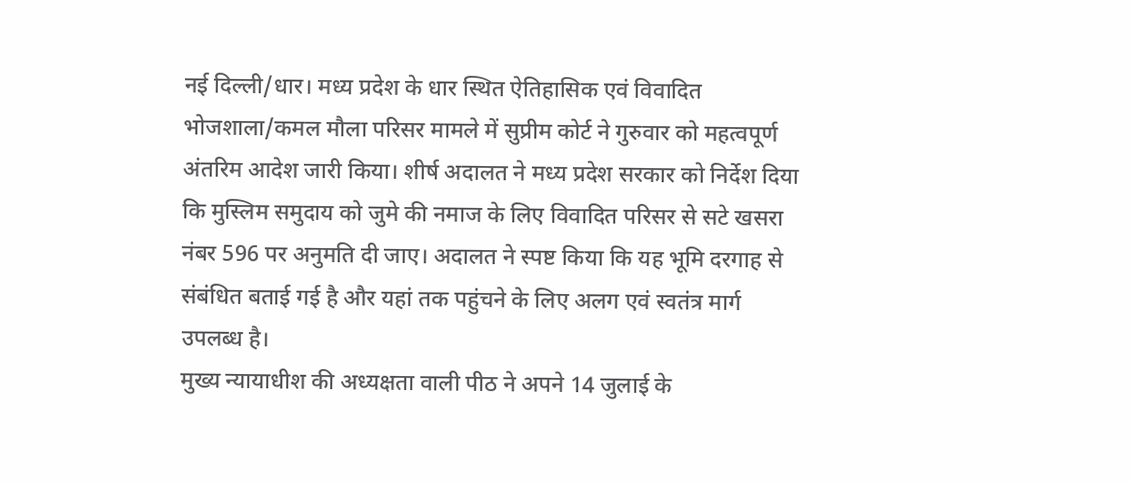नई दिल्ली/धार। मध्य प्रदेश के धार स्थित ऐतिहासिक एवं विवादित भोजशाला/कमल मौला परिसर मामले में सुप्रीम कोर्ट ने गुरुवार को महत्वपूर्ण अंतरिम आदेश जारी किया। शीर्ष अदालत ने मध्य प्रदेश सरकार को निर्देश दिया कि मुस्लिम समुदाय को जुमे की नमाज के लिए विवादित परिसर से सटे खसरा नंबर 596 पर अनुमति दी जाए। अदालत ने स्पष्ट किया कि यह भूमि दरगाह से संबंधित बताई गई है और यहां तक पहुंचने के लिए अलग एवं स्वतंत्र मार्ग उपलब्ध है।
मुख्य न्यायाधीश की अध्यक्षता वाली पीठ ने अपने 14 जुलाई के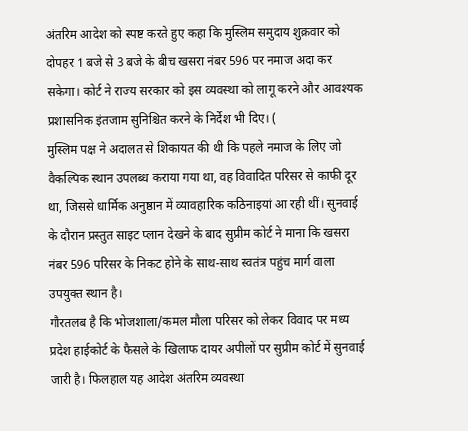अंतरिम आदेश को स्पष्ट करते हुए कहा कि मुस्लिम समुदाय शुक्रवार को दोपहर 1 बजे से 3 बजे के बीच खसरा नंबर 596 पर नमाज अदा कर सकेगा। कोर्ट ने राज्य सरकार को इस व्यवस्था को लागू करने और आवश्यक प्रशासनिक इंतजाम सुनिश्चित करने के निर्देश भी दिए। (
मुस्लिम पक्ष ने अदालत से शिकायत की थी कि पहले नमाज के लिए जो वैकल्पिक स्थान उपलब्ध कराया गया था, वह विवादित परिसर से काफी दूर था, जिससे धार्मिक अनुष्ठान में व्यावहारिक कठिनाइयां आ रही थीं। सुनवाई के दौरान प्रस्तुत साइट प्लान देखने के बाद सुप्रीम कोर्ट ने माना कि खसरा नंबर 596 परिसर के निकट होने के साथ-साथ स्वतंत्र पहुंच मार्ग वाला उपयुक्त स्थान है।
गौरतलब है कि भोजशाला/कमल मौला परिसर को लेकर विवाद पर मध्य प्रदेश हाईकोर्ट के फैसले के खिलाफ दायर अपीलों पर सुप्रीम कोर्ट में सुनवाई जारी है। फिलहाल यह आदेश अंतरिम व्यवस्था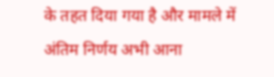के तहत दिया गया है और मामले में अंतिम निर्णय अभी आना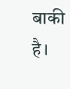बाकी है।